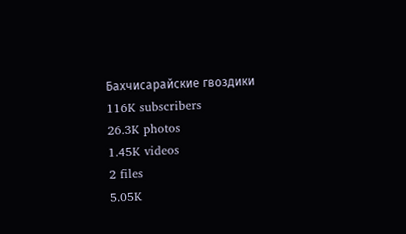Бахчисарайские гвоздики
116K subscribers
26.3K photos
1.45K videos
2 files
5.05K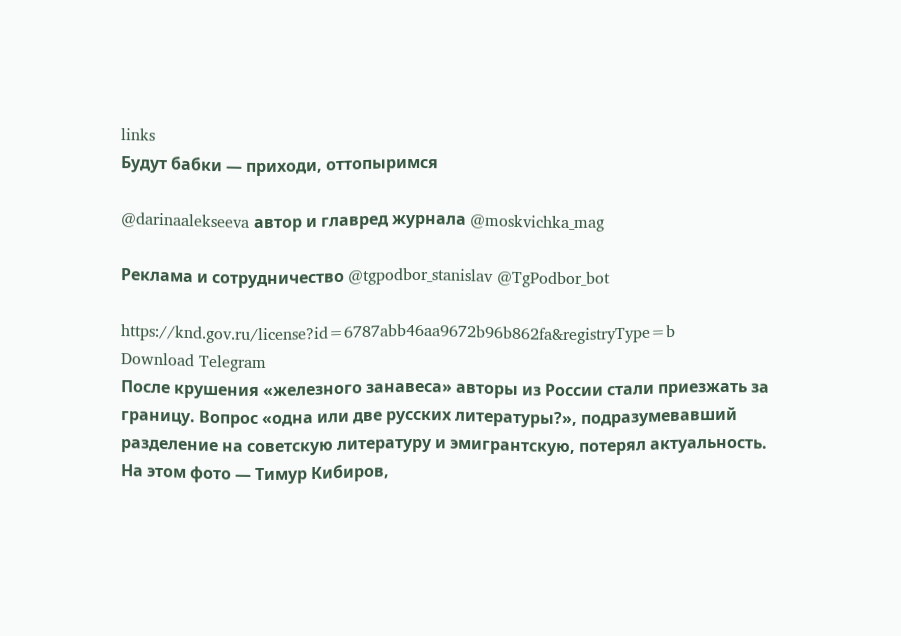links
Будут бабки — приходи, оттопыримся

@darinaalekseeva автор и главред журнала @moskvichka_mag

Реклама и сотрудничество @tgpodbor_stanislav @TgPodbor_bot

https://knd.gov.ru/license?id=6787abb46aa9672b96b862fa&registryType=b
Download Telegram
После крушения «железного занавеса» авторы из России стали приезжать за границу. Вопрос «одна или две русских литературы?», подразумевавший разделение на советскую литературу и эмигрантскую, потерял актуальность. На этом фото — Тимур Кибиров,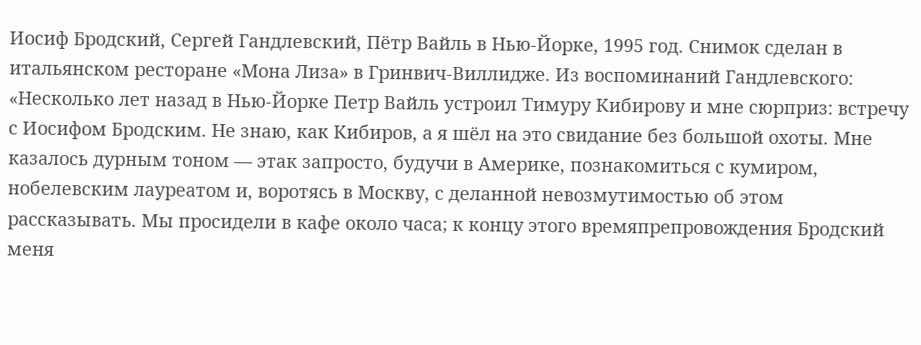Иосиф Бродский, Сергей Гандлевский, Пётр Вайль в Нью-Йорке, 1995 год. Снимок сделан в итальянском ресторане «Мона Лиза» в Гринвич-Виллидже. Из воспоминаний Гандлевского: «Несколько лет назад в Нью-Йорке Петр Вайль устроил Тимуру Кибирову и мне сюрприз: встречу с Иосифом Бродским. Не знаю, как Кибиров, а я шёл на это свидание без большой охоты. Мне казалось дурным тоном — этак запросто, будучи в Америке, познакомиться с кумиром, нобелевским лауреатом и, воротясь в Москву, с деланной невозмутимостью об этом рассказывать. Мы просидели в кафе около часа; к концу этого времяпрепровождения Бродский меня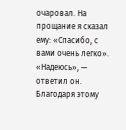очаровал. На прощание я сказал ему: «Спасибо, с вами очень легко». «Надеюсь», — ответил он. Благодаря этому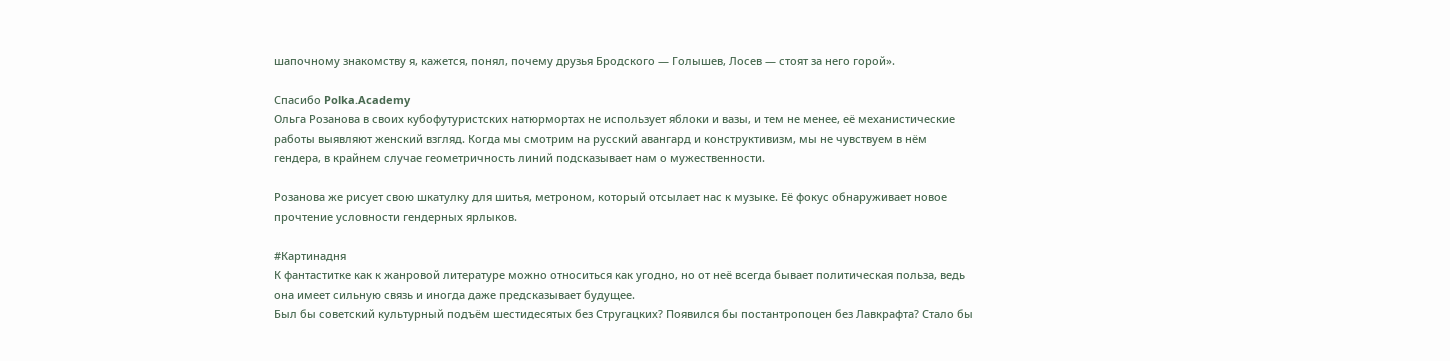шапочному знакомству я, кажется, понял, почему друзья Бродского — Голышев, Лосев — стоят за него горой».

Спасибо Polka.Academy
Ольга Розанова в своих кубофутуристских натюрмортах не использует яблоки и вазы, и тем не менее, её механистические работы выявляют женский взгляд. Когда мы смотрим на русский авангард и конструктивизм, мы не чувствуем в нём гендера, в крайнем случае геометричность линий подсказывает нам о мужественности.

Розанова же рисует свою шкатулку для шитья, метроном, который отсылает нас к музыке. Её фокус обнаруживает новое прочтение условности гендерных ярлыков.

#Картинадня
К фантаститке как к жанровой литературе можно относиться как угодно, но от неё всегда бывает политическая польза, ведь она имеет сильную связь и иногда даже предсказывает будущее.
Был бы советский культурный подъём шестидесятых без Стругацких? Появился бы постантропоцен без Лавкрафта? Стало бы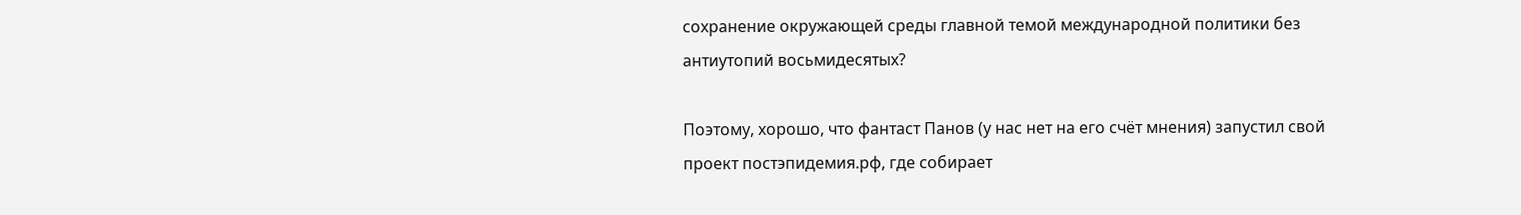сохранение окружающей среды главной темой международной политики без антиутопий восьмидесятых?

Поэтому, хорошо, что фантаст Панов (у нас нет на его счёт мнения) запустил свой проект постэпидемия.рф, где собирает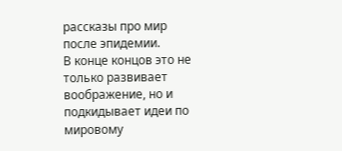рассказы про мир после эпидемии.
В конце концов это не только развивает воображение, но и подкидывает идеи по мировому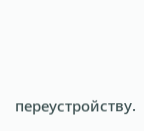переустройству.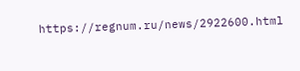https://regnum.ru/news/2922600.html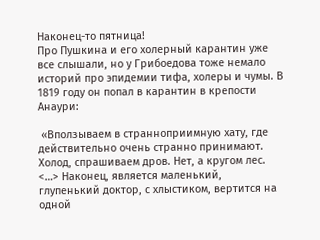Наконец-то пятница!
Про Пушкина и его холерный карантин уже все слышали, но у Грибоедова тоже немало историй про эпидемии тифа, холеры и чумы. В 1819 году он попал в карантин в крепости Анаури:

 «Вползываем в странноприимную хату, где действительно очень странно принимают. Холод, спрашиваем дров. Нет, а кругом лес. <…> Наконец, является маленький, глупенький доктор, с хлыстиком, вертится на одной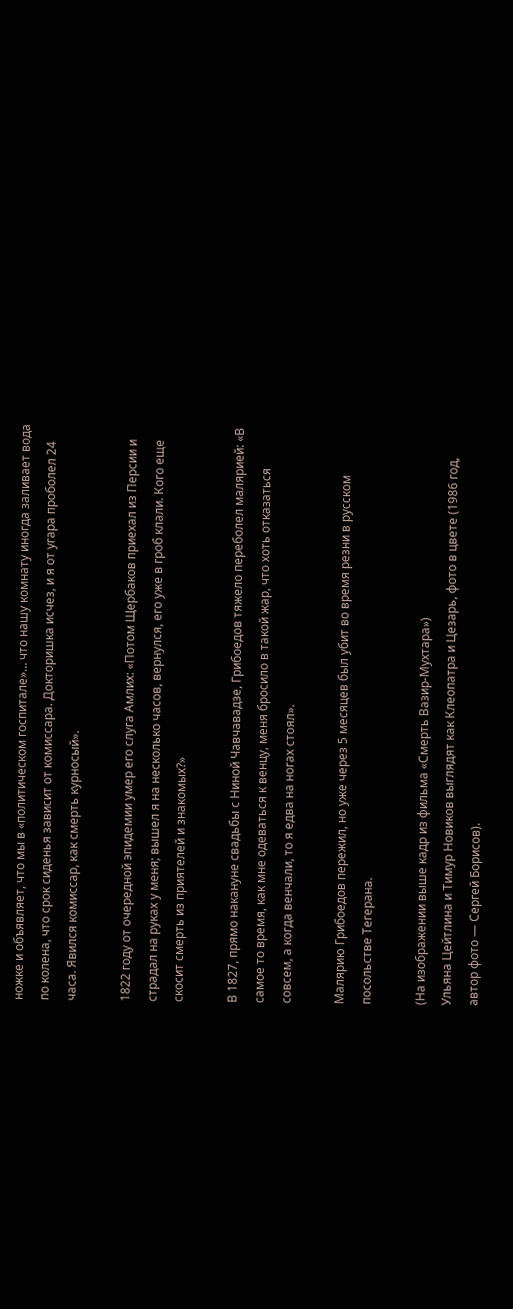ножке и объявляет, что мы в «политическом госпитале»… что нашу комнату иногда заливает вода по колена, что срок сиденья зависит от комиссара. Докторишка исчез, и я от угара проболел 24 часа. Явился комиссар, как смерть курносый».

1822 году от очередной эпидемии умер его слуга Амлих: «Потом Щербаков приехал из Персии и страдал на руках у меня; вышел я на несколько часов, вернулся, его уже в гроб клали. Кого еще скосит смерть из приятелей и знакомых?»

В 1827, прямо накануне свадьбы с Ниной Чавчавадзе, Грибоедов тяжело переболел малярией: «В самое то время, как мне одеваться к венцу, меня бросило в такой жар, что хоть отказаться совсем, а когда венчали, то я едва на ногах стоял».

Малярию Грибоедов пережил, но уже через 5 месяцев был убит во время резни в русском посольстве Тегерана.

(На изображении выше кадр из фильма «Смерть Вазир-Мухтара»)
Ульяна Цейтлина и Тимур Новиков выглядят как Клеопатра и Цезарь, фото в цвете (1986 год, автор фото — Сергей Борисов).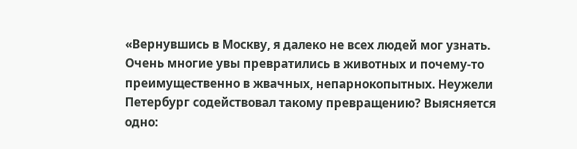«Вернувшись в Москву, я далеко не всех людей мог узнать. Очень многие увы превратились в животных и почему-то преимущественно в жвачных, непарнокопытных. Неужели Петербург содействовал такому превращению? Выясняется одно: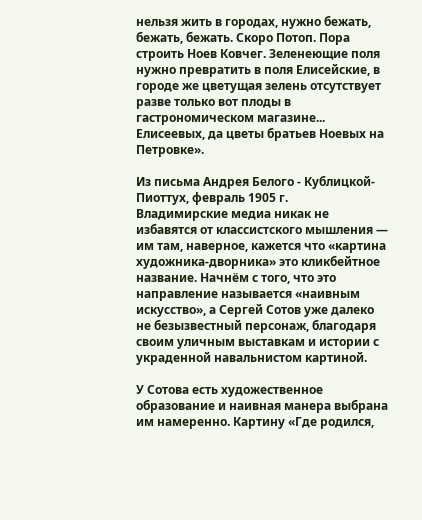нельзя жить в городах, нужно бежать, бежать, бежать. Скоро Потоп. Пора строить Ноев Ковчег. Зеленеющие поля нужно превратить в поля Елисейские, в городе же цветущая зелень отсутствует разве только вот плоды в гастрономическом магазине... Елисеевых, да цветы братьев Ноевых на Петровке».

Из письма Андрея Белого - Кублицкой-Пиоттух, февраль 1905 г.
Владимирские медиа никак не избавятся от классистского мышления — им там, наверное, кажется что «картина художника-дворника» это кликбейтное название. Начнём с того, что это направление называется «наивным искусство», а Сергей Сотов уже далеко не безызвестный персонаж, благодаря своим уличным выставкам и истории с украденной навальнистом картиной.

У Сотова есть художественное образование и наивная манера выбрана им намеренно. Картину «Где родился,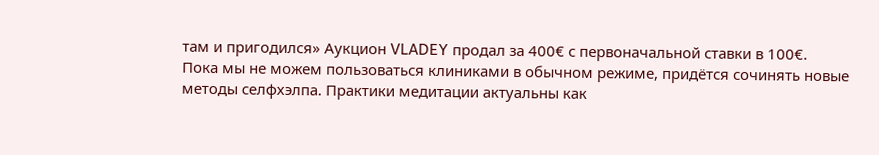там и пригодился» Аукцион VLADEY продал за 400€ с первоначальной ставки в 100€.
Пока мы не можем пользоваться клиниками в обычном режиме, придётся сочинять новые методы селфхэлпа. Практики медитации актуальны как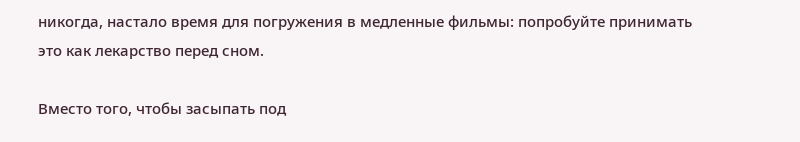никогда, настало время для погружения в медленные фильмы: попробуйте принимать это как лекарство перед сном.

Вместо того, чтобы засыпать под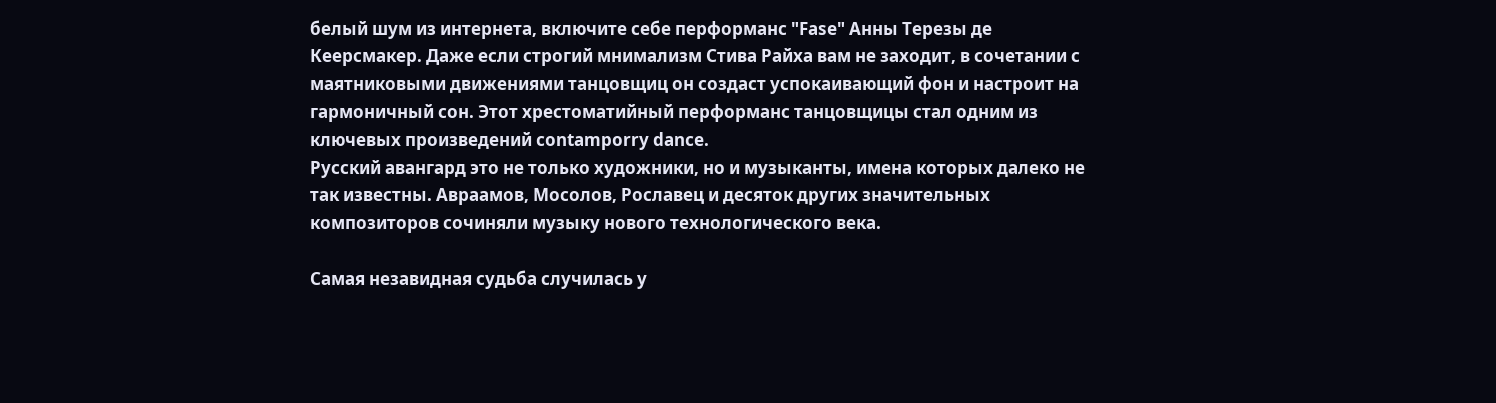белый шум из интернета, включите себе перформанс "Fase" Анны Терезы де Кеерсмакер. Даже если строгий мнимализм Стива Райха вам не заходит, в сочетании с маятниковыми движениями танцовщиц он создаст успокаивающий фон и настроит на гармоничный сон. Этот хрестоматийный перформанс танцовщицы стал одним из ключевых произведений contamporry dance.
Русский авангард это не только художники, но и музыканты, имена которых далеко не так известны. Авраамов, Мосолов, Рославец и десяток других значительных композиторов сочиняли музыку нового технологического века.

Самая незавидная судьба случилась у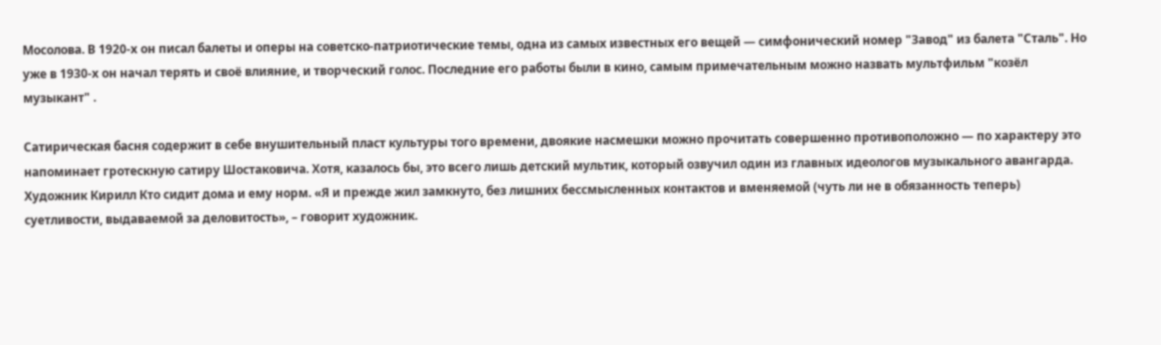Мосолова. В 1920-х он писал балеты и оперы на советско-патриотические темы, одна из самых известных его вещей — симфонический номер "Завод" из балета "Сталь". Но уже в 1930-х он начал терять и своё влияние, и творческий голос. Последние его работы были в кино, самым примечательным можно назвать мультфильм "козёл музыкант" .

Сатирическая басня содержит в себе внушительный пласт культуры того времени, двоякие насмешки можно прочитать совершенно противоположно — по характеру это напоминает гротескную сатиру Шостаковича. Хотя, казалось бы, это всего лишь детский мультик, который озвучил один из главных идеологов музыкального авангарда.
Художник Кирилл Кто сидит дома и ему норм. «Я и прежде жил замкнуто, без лишних бессмысленных контактов и вменяемой (чуть ли не в обязанность теперь) суетливости, выдаваемой за деловитость», – говорит художник.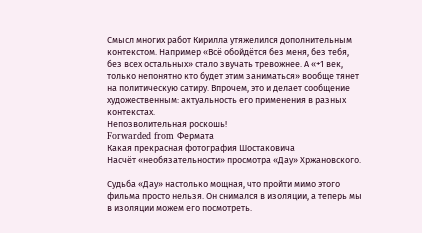Смысл многих работ Кирилла утяжелился дополнительным контекстом. Например «Всё обойдётся без меня, без тебя, без всех остальных» стало звучать тревожнее. А «+1 век, только непонятно кто будет этим заниматься» вообще тянет на политическую сатиру. Впрочем, это и делает сообщение художественным: актуальность его применения в разных контекстах.
Непозволительная роскошь!
Forwarded from Фермата
Какая прекрасная фотография Шостаковича
Насчёт «необязательности» просмотра «Дау» Хржановского.

Судьба «Дау» настолько мощная, что пройти мимо этого фильма просто нельзя. Он снимался в изоляции, а теперь мы в изоляции можем его посмотреть.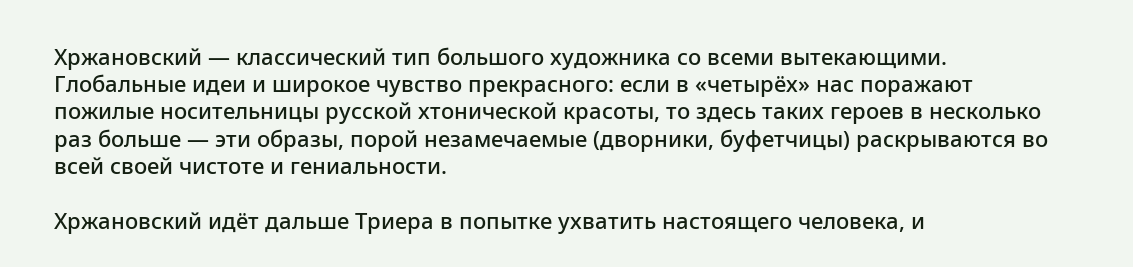Хржановский — классический тип большого художника со всеми вытекающими. Глобальные идеи и широкое чувство прекрасного: если в «четырёх» нас поражают пожилые носительницы русской хтонической красоты, то здесь таких героев в несколько раз больше — эти образы, порой незамечаемые (дворники, буфетчицы) раскрываются во всей своей чистоте и гениальности.

Хржановский идёт дальше Триера в попытке ухватить настоящего человека, и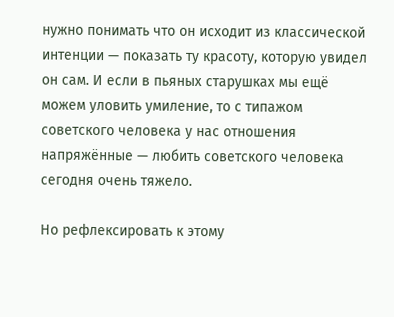нужно понимать что он исходит из классической интенции — показать ту красоту, которую увидел он сам. И если в пьяных старушках мы ещё можем уловить умиление, то с типажом советского человека у нас отношения напряжённые — любить советского человека сегодня очень тяжело.

Но рефлексировать к этому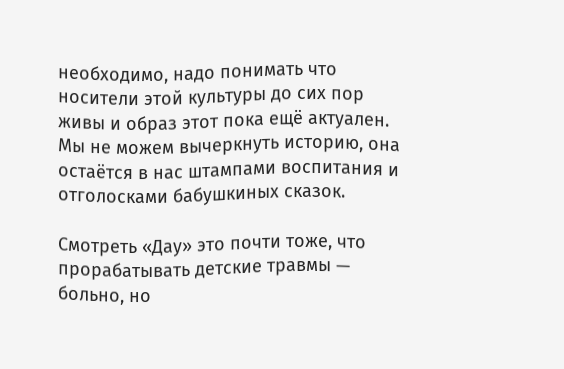необходимо, надо понимать что носители этой культуры до сих пор живы и образ этот пока ещё актуален. Мы не можем вычеркнуть историю, она остаётся в нас штампами воспитания и отголосками бабушкиных сказок.

Смотреть «Дау» это почти тоже, что прорабатывать детские травмы — больно, но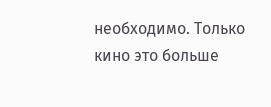необходимо. Только кино это больше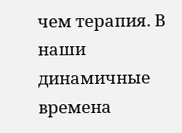чем терапия. В наши динамичные времена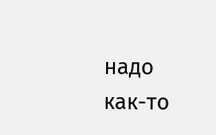надо как-то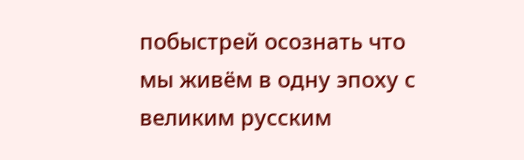побыстрей осознать что мы живём в одну эпоху с великим русским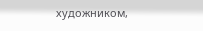художником,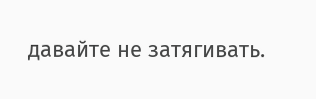давайте не затягивать.